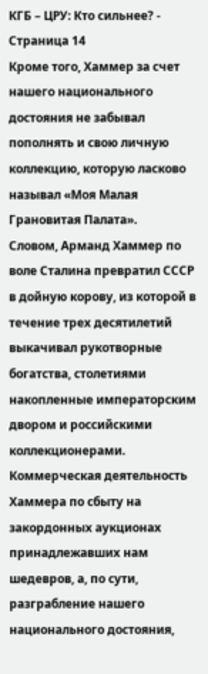КГБ – ЦРУ: Кто сильнее? - Страница 14
Кроме того, Хаммер за счет нашего национального достояния не забывал пополнять и свою личную коллекцию, которую ласково называл «Моя Малая Грановитая Палата».
Словом, Арманд Хаммер по воле Сталина превратил СССР в дойную корову, из которой в течение трех десятилетий выкачивал рукотворные богатства, столетиями накопленные императорским двором и российскими коллекционерами.
Коммерческая деятельность Хаммера по сбыту на закордонных аукционах принадлежавших нам шедевров, а, по сути, разграбление нашего национального достояния,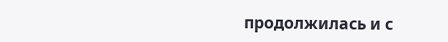продолжилась и с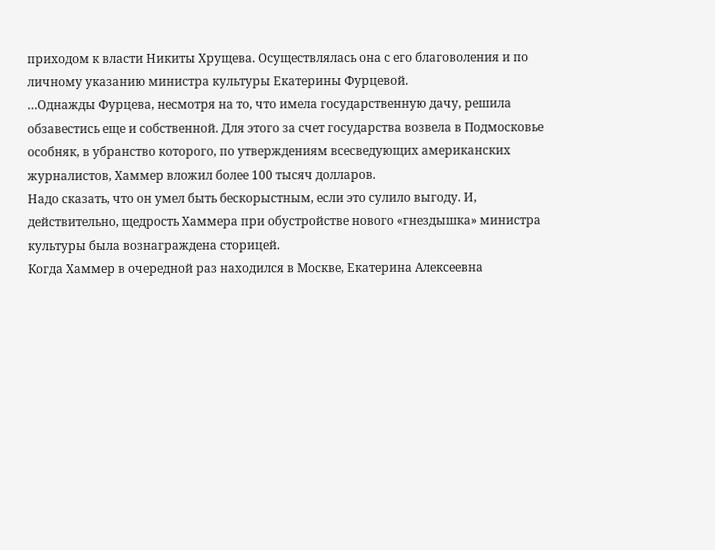приходом к власти Никиты Хрущева. Осуществлялась она с его благоволения и по личному указанию министра культуры Екатерины Фурцевой.
…Однажды Фурцева, несмотря на то, что имела государственную дачу, решила обзавестись еще и собственной. Для этого за счет государства возвела в Подмосковье особняк, в убранство которого, по утверждениям всесведующих американских журналистов, Хаммер вложил более 100 тысяч долларов.
Надо сказать, что он умел быть бескорыстным, если это сулило выгоду. И, действительно, щедрость Хаммера при обустройстве нового «гнездышка» министра культуры была вознаграждена сторицей.
Когда Хаммер в очередной раз находился в Москве, Екатерина Алексеевна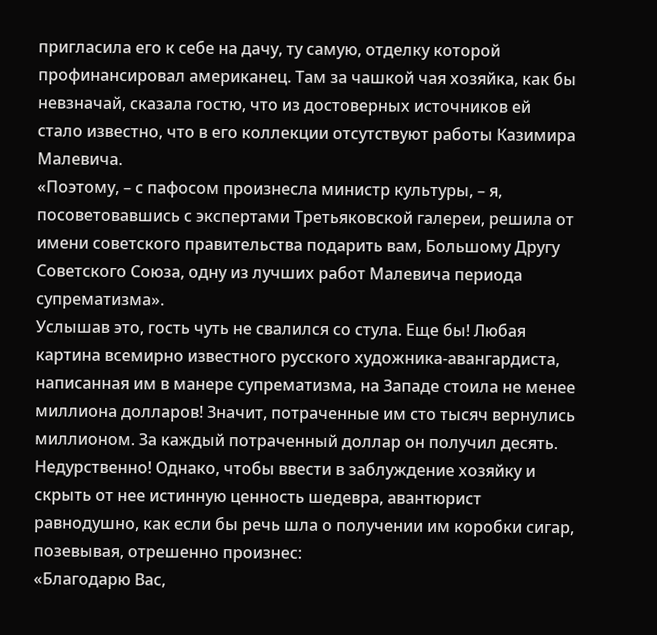пригласила его к себе на дачу, ту самую, отделку которой профинансировал американец. Там за чашкой чая хозяйка, как бы невзначай, сказала гостю, что из достоверных источников ей стало известно, что в его коллекции отсутствуют работы Казимира Малевича.
«Поэтому, – с пафосом произнесла министр культуры, – я, посоветовавшись с экспертами Третьяковской галереи, решила от имени советского правительства подарить вам, Большому Другу Советского Союза, одну из лучших работ Малевича периода супрематизма».
Услышав это, гость чуть не свалился со стула. Еще бы! Любая картина всемирно известного русского художника-авангардиста, написанная им в манере супрематизма, на Западе стоила не менее миллиона долларов! Значит, потраченные им сто тысяч вернулись миллионом. За каждый потраченный доллар он получил десять. Недурственно! Однако, чтобы ввести в заблуждение хозяйку и скрыть от нее истинную ценность шедевра, авантюрист равнодушно, как если бы речь шла о получении им коробки сигар, позевывая, отрешенно произнес:
«Благодарю Вас,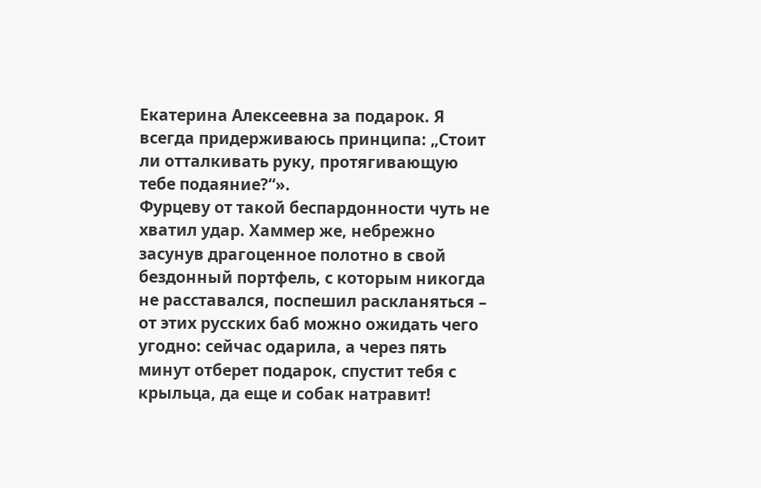Екатерина Алексеевна за подарок. Я всегда придерживаюсь принципа: „Стоит ли отталкивать руку, протягивающую тебе подаяние?“».
Фурцеву от такой беспардонности чуть не хватил удар. Хаммер же, небрежно засунув драгоценное полотно в свой бездонный портфель, с которым никогда не расставался, поспешил раскланяться – от этих русских баб можно ожидать чего угодно: сейчас одарила, а через пять минут отберет подарок, спустит тебя с крыльца, да еще и собак натравит!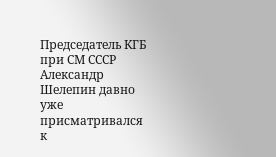Председатель КГБ при СМ СССР Александр Шелепин давно уже присматривался к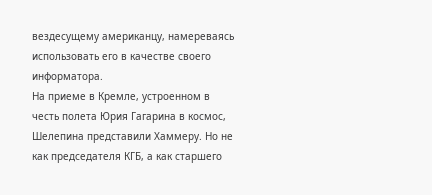вездесущему американцу, намереваясь использовать его в качестве своего информатора.
На приеме в Кремле, устроенном в честь полета Юрия Гагарина в космос, Шелепина представили Хаммеру. Но не как председателя КГБ, а как старшего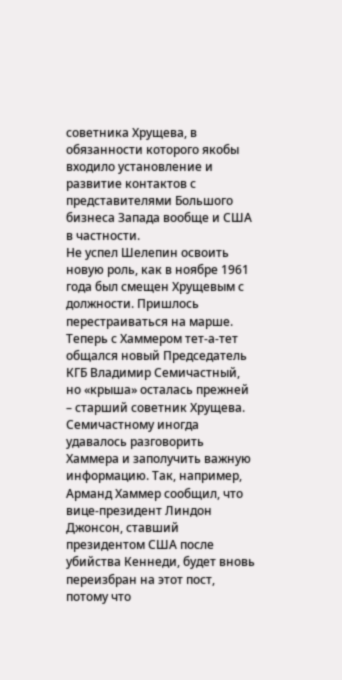советника Хрущева, в обязанности которого якобы входило установление и развитие контактов с представителями Большого бизнеса Запада вообще и США в частности.
Не успел Шелепин освоить новую роль, как в ноябре 1961 года был смещен Хрущевым с должности. Пришлось перестраиваться на марше. Теперь с Хаммером тет-а-тет общался новый Председатель КГБ Владимир Семичастный, но «крыша» осталась прежней – старший советник Хрущева.
Семичастному иногда удавалось разговорить Хаммера и заполучить важную информацию. Так, например, Арманд Хаммер сообщил, что вице-президент Линдон Джонсон, ставший президентом США после убийства Кеннеди, будет вновь переизбран на этот пост, потому что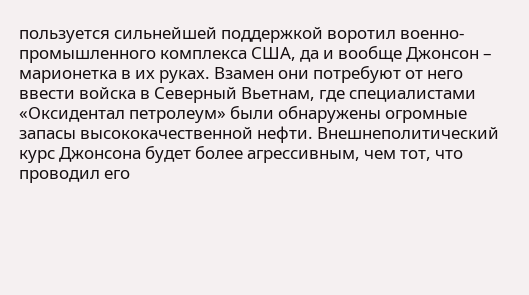пользуется сильнейшей поддержкой воротил военно-промышленного комплекса США, да и вообще Джонсон – марионетка в их руках. Взамен они потребуют от него ввести войска в Северный Вьетнам, где специалистами «Оксидентал петролеум» были обнаружены огромные запасы высококачественной нефти. Внешнеполитический курс Джонсона будет более агрессивным, чем тот, что проводил его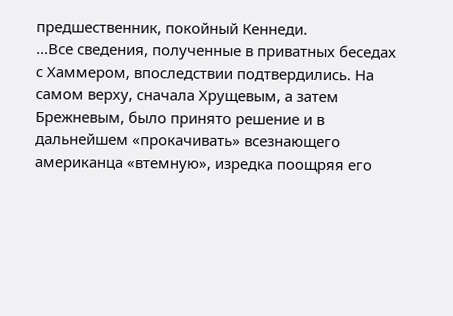предшественник, покойный Кеннеди.
…Все сведения, полученные в приватных беседах с Хаммером, впоследствии подтвердились. На самом верху, сначала Хрущевым, а затем Брежневым, было принято решение и в дальнейшем «прокачивать» всезнающего американца «втемную», изредка поощряя его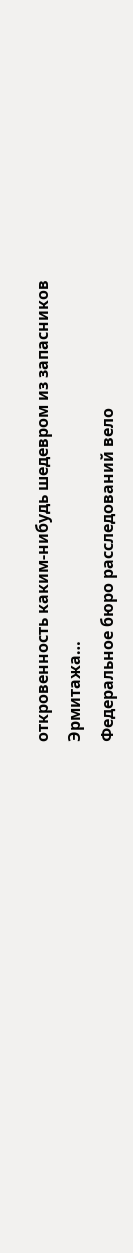откровенность каким-нибудь шедевром из запасников Эрмитажа…
Федеральное бюро расследований вело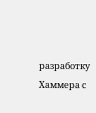разработку Хаммера с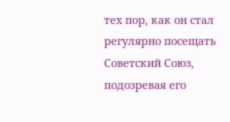тех пор, как он стал регулярно посещать Советский Союз, подозревая его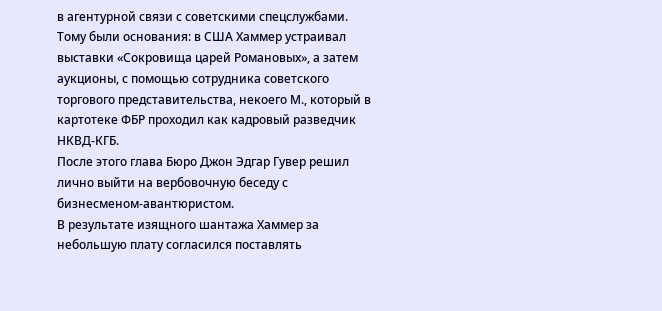в агентурной связи с советскими спецслужбами.
Тому были основания: в США Хаммер устраивал выставки «Сокровища царей Романовых», а затем аукционы, с помощью сотрудника советского торгового представительства, некоего М., который в картотеке ФБР проходил как кадровый разведчик НКВД-КГБ.
После этого глава Бюро Джон Эдгар Гувер решил лично выйти на вербовочную беседу с бизнесменом-авантюристом.
В результате изящного шантажа Хаммер за небольшую плату согласился поставлять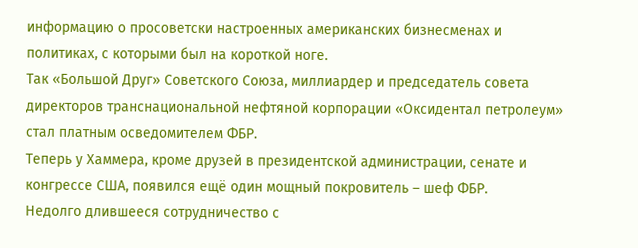информацию о просоветски настроенных американских бизнесменах и политиках, с которыми был на короткой ноге.
Так «Большой Друг» Советского Союза, миллиардер и председатель совета директоров транснациональной нефтяной корпорации «Оксидентал петролеум» стал платным осведомителем ФБР.
Теперь у Хаммера, кроме друзей в президентской администрации, сенате и конгрессе США, появился ещё один мощный покровитель – шеф ФБР.
Недолго длившееся сотрудничество с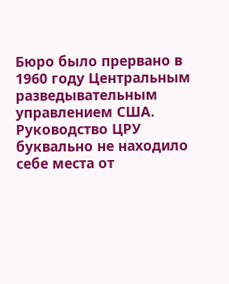Бюро было прервано в 1960 году Центральным разведывательным управлением США.
Руководство ЦРУ буквально не находило себе места от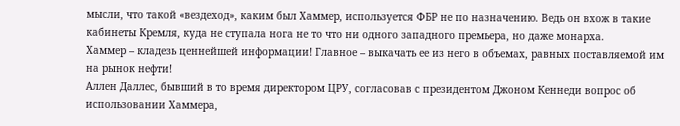мысли, что такой «вездеход», каким был Хаммер, используется ФБР не по назначению. Ведь он вхож в такие кабинеты Кремля, куда не ступала нога не то что ни одного западного премьера, но даже монарха.
Хаммер – кладезь ценнейшей информации! Главное – выкачать ее из него в объемах, равных поставляемой им на рынок нефти!
Аллен Даллес, бывший в то время директором ЦРУ, согласовав с президентом Джоном Кеннеди вопрос об использовании Хаммера,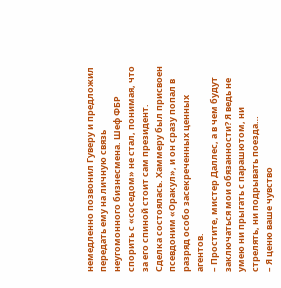немедленно позвонил Гуверу и предложил передать ему на личную связь неугомонного бизнесмена. Шеф ФБР спорить с «соседом» не стал, понимая, что за его спиной стоит сам президент.
Сделка состоялась. Хаммеру был присвоен псевдоним «Оракул», и он сразу попал в разряд особо засекреченных ценных агентов.
– Простите, мистер Даллес, а в чем будут заключаться мои обязанности? Я ведь не умею ни прыгать с парашютом, ни стрелять, ни подрывать поезда…
– Я ценю ваше чувство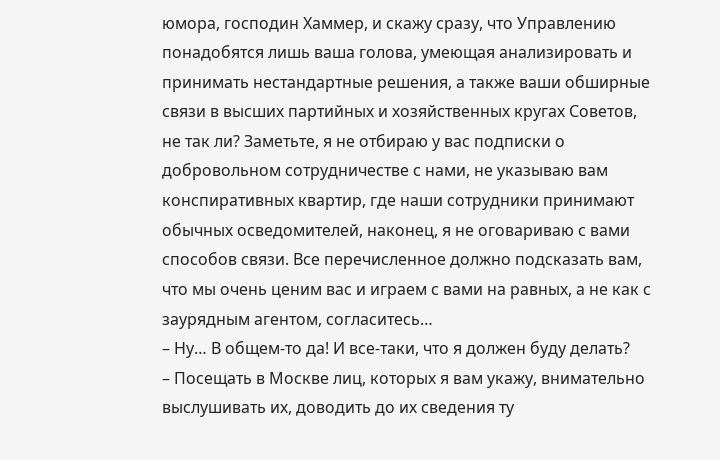юмора, господин Хаммер, и скажу сразу, что Управлению понадобятся лишь ваша голова, умеющая анализировать и принимать нестандартные решения, а также ваши обширные связи в высших партийных и хозяйственных кругах Советов, не так ли? Заметьте, я не отбираю у вас подписки о добровольном сотрудничестве с нами, не указываю вам конспиративных квартир, где наши сотрудники принимают обычных осведомителей, наконец, я не оговариваю с вами способов связи. Все перечисленное должно подсказать вам, что мы очень ценим вас и играем с вами на равных, а не как с заурядным агентом, согласитесь…
– Ну… В общем-то да! И все-таки, что я должен буду делать?
– Посещать в Москве лиц, которых я вам укажу, внимательно выслушивать их, доводить до их сведения ту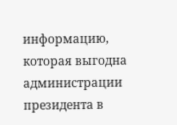информацию, которая выгодна администрации президента в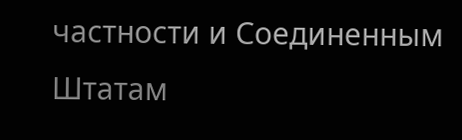частности и Соединенным Штатам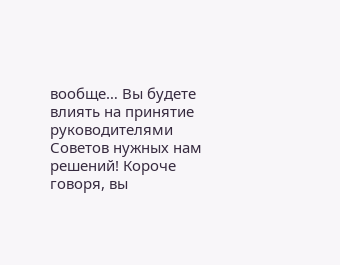вообще… Вы будете влиять на принятие руководителями Советов нужных нам решений! Короче говоря, вы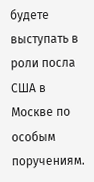будете выступать в роли посла США в Москве по особым поручениям.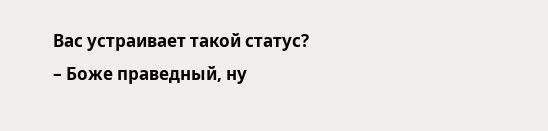Вас устраивает такой статус?
– Боже праведный, ну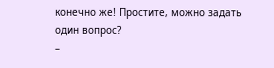конечно же! Простите, можно задать один вопрос?
–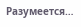Разумеется…